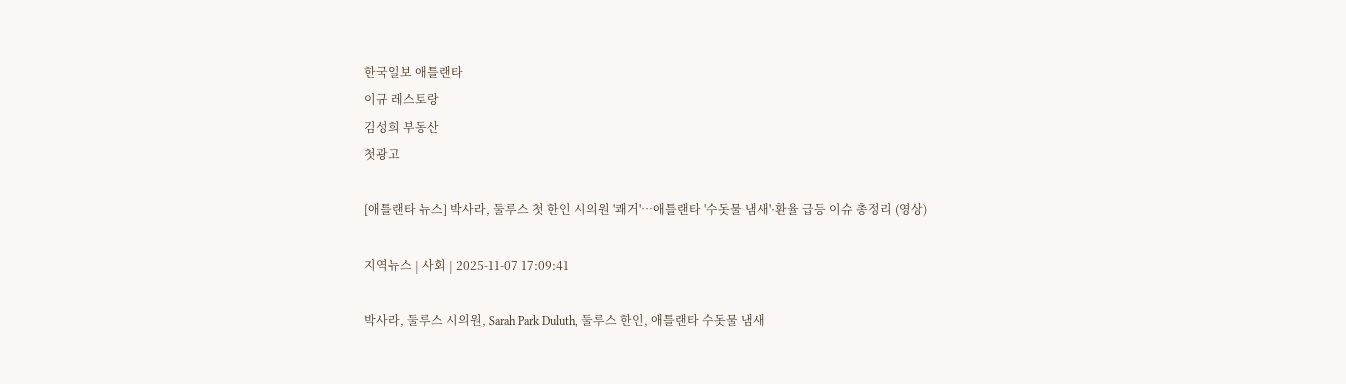한국일보 애틀랜타
이규 레스토랑
김성희 부동산
첫광고

[애틀랜타 뉴스] 박사라, 둘루스 첫 한인 시의원 '쾌거'…애틀랜타 '수돗물 냄새'·환율 급등 이슈 총정리 (영상)

지역뉴스 | 사회 | 2025-11-07 17:09:41

박사라, 둘루스 시의원, Sarah Park Duluth, 둘루스 한인, 애틀랜타 수돗물 냄새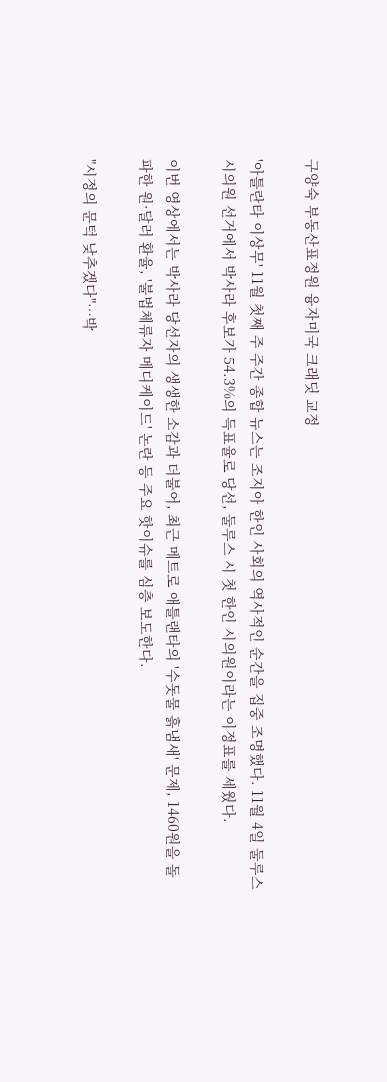구양숙 부동산표정원 융자미국 크래딧 교정

'아틀란타 이상무' 11월 첫째 주 주간 종합 뉴스는 조지아 한인 사회의 역사적인 순간을 집중 조명했다. 11월 4일 둘루스 시의원 선거에서 박사라 후보가 54.3%의 득표율로 당선, 둘루스 시 첫 한인 시의원이라는 이정표를 세웠다.

이번 영상에서는 박사라 당선자의 생생한 소감과 더불어, 최근 메트로 애틀랜타의 '수돗물 흙냄새' 문제, 1460원을 돌파한 원·달러 환율, '불법체류자 메디케이드' 논란 등 주요 핫이슈를 심층 보도한다.

"시정의 문턱 낮추겠다"…박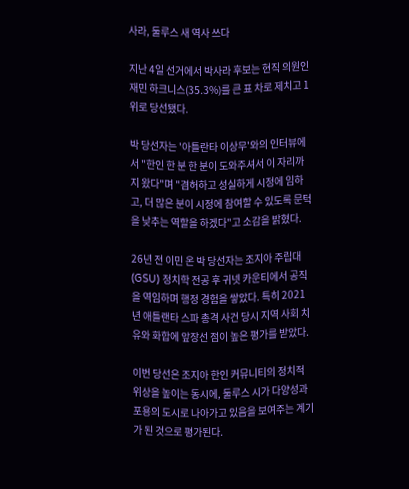사라, 둘루스 새 역사 쓰다

지난 4일 선거에서 박사라 후보는 현직 의원인 재민 하크니스(35.3%)를 큰 표 차로 제치고 1위로 당선됐다.

박 당선자는 '아틀란타 이상무'와의 인터뷰에서 "한인 한 분 한 분이 도와주셔서 이 자리까지 왔다"며 "겸허하고 성실하게 시정에 임하고, 더 많은 분이 시정에 참여할 수 있도록 문턱을 낮추는 역할을 하겠다"고 소감을 밝혔다.

26년 전 이민 온 박 당선자는 조지아 주립대(GSU) 정치학 전공 후 귀넷 카운티에서 공직을 역임하며 행정 경험을 쌓았다. 특히 2021년 애틀랜타 스파 총격 사건 당시 지역 사회 치유와 화합에 앞장선 점이 높은 평가를 받았다.

이번 당선은 조지아 한인 커뮤니티의 정치적 위상을 높이는 동시에, 둘루스 시가 다양성과 포용의 도시로 나아가고 있음을 보여주는 계기가 된 것으로 평가된다.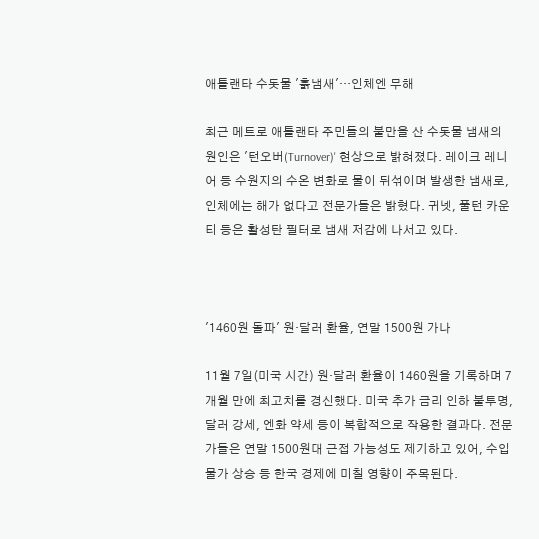애틀랜타 수돗물 '흙냄새'…인체엔 무해

최근 메트로 애틀랜타 주민들의 불만을 산 수돗물 냄새의 원인은 '턴오버(Turnover)' 현상으로 밝혀졌다. 레이크 레니어 등 수원지의 수온 변화로 물이 뒤섞이며 발생한 냄새로, 인체에는 해가 없다고 전문가들은 밝혔다. 귀넷, 풀턴 카운티 등은 활성탄 필터로 냄새 저감에 나서고 있다.



'1460원 돌파' 원·달러 환율, 연말 1500원 가나

11월 7일(미국 시간) 원·달러 환율이 1460원을 기록하며 7개월 만에 최고치를 경신했다. 미국 추가 금리 인하 불투명, 달러 강세, 엔화 약세 등이 복합적으로 작용한 결과다. 전문가들은 연말 1500원대 근접 가능성도 제기하고 있어, 수입 물가 상승 등 한국 경제에 미칠 영향이 주목된다.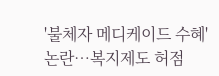'불체자 메디케이드 수혜' 논란…복지제도 허점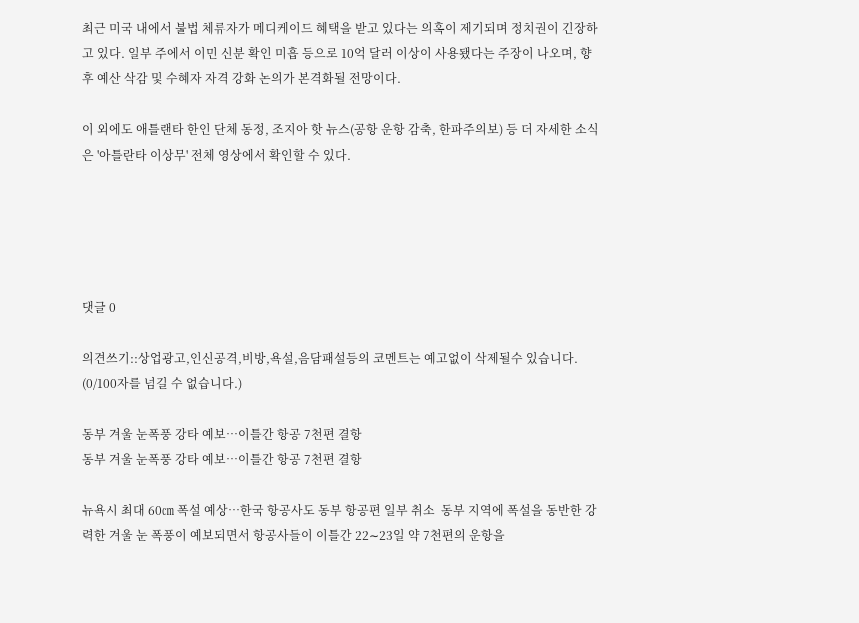최근 미국 내에서 불법 체류자가 메디케이드 혜택을 받고 있다는 의혹이 제기되며 정치권이 긴장하고 있다. 일부 주에서 이민 신분 확인 미흡 등으로 10억 달러 이상이 사용됐다는 주장이 나오며, 향후 예산 삭감 및 수혜자 자격 강화 논의가 본격화될 전망이다.

이 외에도 애틀랜타 한인 단체 동정, 조지아 핫 뉴스(공항 운항 감축, 한파주의보) 등 더 자세한 소식은 '아틀란타 이상무' 전체 영상에서 확인할 수 있다.





댓글 0

의견쓰기::상업광고,인신공격,비방,욕설,음담패설등의 코멘트는 예고없이 삭제될수 있습니다. (0/100자를 넘길 수 없습니다.)

동부 겨울 눈폭풍 강타 예보…이틀간 항공 7천편 결항
동부 겨울 눈폭풍 강타 예보…이틀간 항공 7천편 결항

뉴욕시 최대 60㎝ 폭설 예상…한국 항공사도 동부 항공편 일부 취소  동부 지역에 폭설을 동반한 강력한 겨울 눈 폭풍이 예보되면서 항공사들이 이틀간 22∼23일 약 7천편의 운항을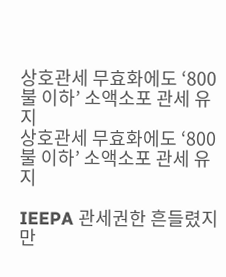상호관세 무효화에도 ‘800불 이하’ 소액소포 관세 유지
상호관세 무효화에도 ‘800불 이하’ 소액소포 관세 유지

IEEPA 관세권한 흔들렸지만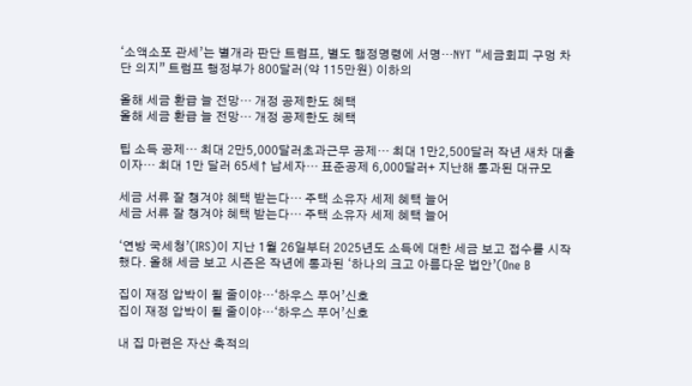‘소액소포 관세’는 별개라 판단 트럼프, 별도 행정명령에 서명…NYT “세금회피 구멍 차단 의지” 트럼프 행정부가 800달러(약 115만원) 이하의

올해 세금 환급 늘 전망… 개정 공제한도 혜택
올해 세금 환급 늘 전망… 개정 공제한도 혜택

팁 소득 공제… 최대 2만5,000달러초과근무 공제… 최대 1만2,500달러 작년 새차 대출 이자… 최대 1만 달러 65세↑ 납세자… 표준공제 6,000달러+ 지난해 통과된 대규모

세금 서류 잘 챙겨야 혜택 받는다… 주택 소유자 세제 혜택 늘어
세금 서류 잘 챙겨야 혜택 받는다… 주택 소유자 세제 혜택 늘어

‘연방 국세청’(IRS)이 지난 1월 26일부터 2025년도 소득에 대한 세금 보고 접수를 시작했다. 올해 세금 보고 시즌은 작년에 통과된 ‘하나의 크고 아름다운 법안’(One B

집이 재정 압박이 될 줄이야…‘하우스 푸어’신호
집이 재정 압박이 될 줄이야…‘하우스 푸어’신호

내 집 마련은 자산 축적의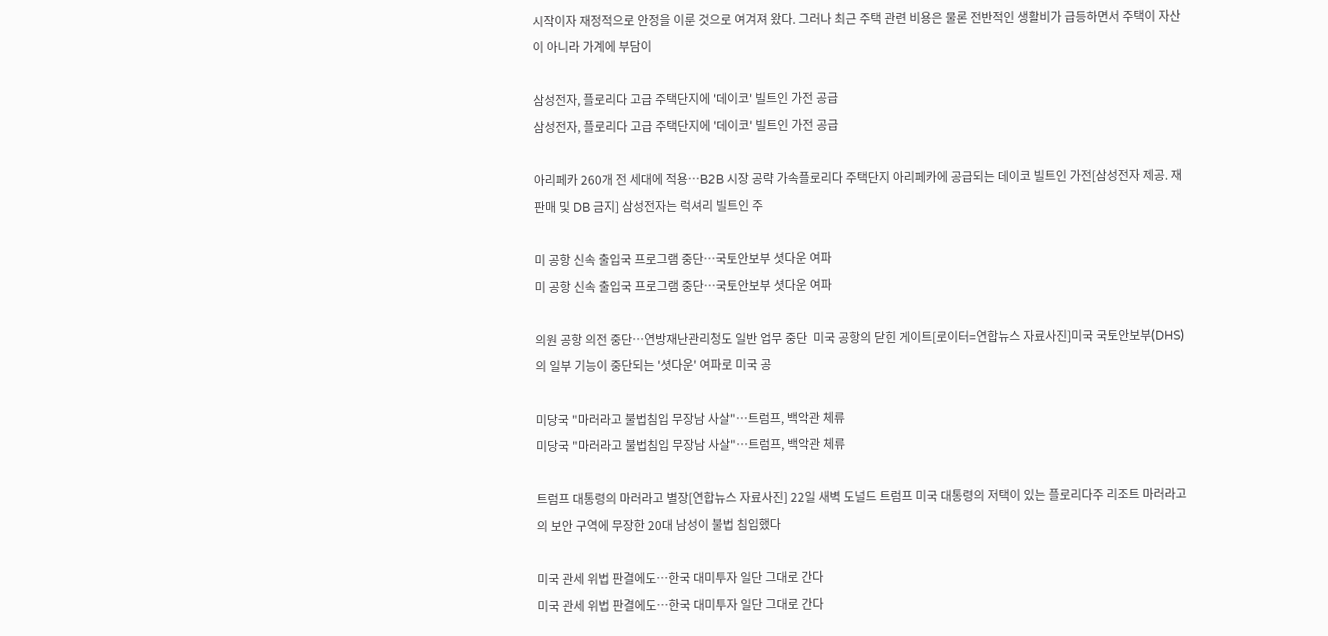시작이자 재정적으로 안정을 이룬 것으로 여겨져 왔다. 그러나 최근 주택 관련 비용은 물론 전반적인 생활비가 급등하면서 주택이 자산이 아니라 가계에 부담이

삼성전자, 플로리다 고급 주택단지에 '데이코' 빌트인 가전 공급
삼성전자, 플로리다 고급 주택단지에 '데이코' 빌트인 가전 공급

아리페카 260개 전 세대에 적용…B2B 시장 공략 가속플로리다 주택단지 아리페카에 공급되는 데이코 빌트인 가전[삼성전자 제공. 재판매 및 DB 금지] 삼성전자는 럭셔리 빌트인 주

미 공항 신속 출입국 프로그램 중단…국토안보부 셧다운 여파
미 공항 신속 출입국 프로그램 중단…국토안보부 셧다운 여파

의원 공항 의전 중단…연방재난관리청도 일반 업무 중단  미국 공항의 닫힌 게이트[로이터=연합뉴스 자료사진]미국 국토안보부(DHS)의 일부 기능이 중단되는 '셧다운' 여파로 미국 공

미당국 "마러라고 불법침입 무장남 사살"…트럼프, 백악관 체류
미당국 "마러라고 불법침입 무장남 사살"…트럼프, 백악관 체류

트럼프 대통령의 마러라고 별장[연합뉴스 자료사진] 22일 새벽 도널드 트럼프 미국 대통령의 저택이 있는 플로리다주 리조트 마러라고의 보안 구역에 무장한 20대 남성이 불법 침입했다

미국 관세 위법 판결에도…한국 대미투자 일단 그대로 간다
미국 관세 위법 판결에도…한국 대미투자 일단 그대로 간다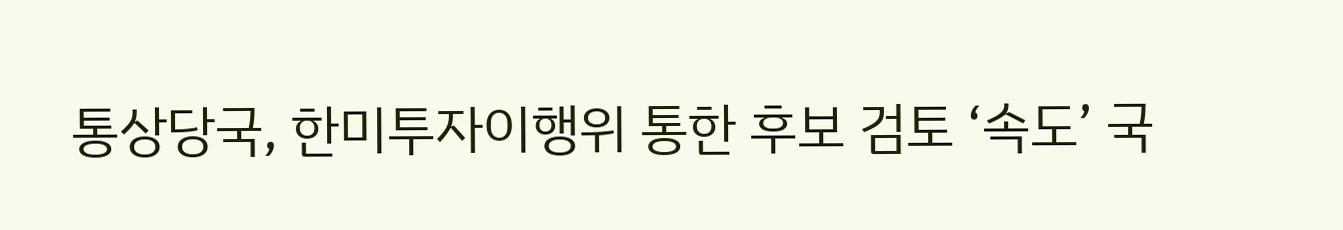통상당국, 한미투자이행위 통한 후보 검토 ‘속도’ 국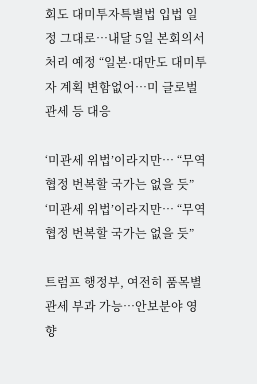회도 대미투자특별법 입법 일정 그대로…내달 5일 본회의서 처리 예정 “일본·대만도 대미투자 계획 변함없어…미 글로벌관세 등 대응

‘미관세 위법’이라지만… “무역협정 번복할 국가는 없을 듯”
‘미관세 위법’이라지만… “무역협정 번복할 국가는 없을 듯”

트럼프 행정부, 여전히 품목별 관세 부과 가능…안보분야 영향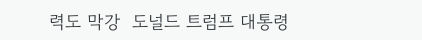력도 막강  도널드 트럼프 대통령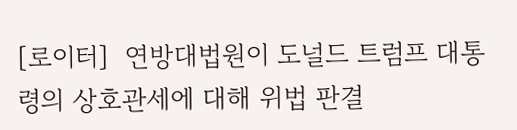[로이터]  연방대법원이 도널드 트럼프 대통령의 상호관세에 대해 위법 판결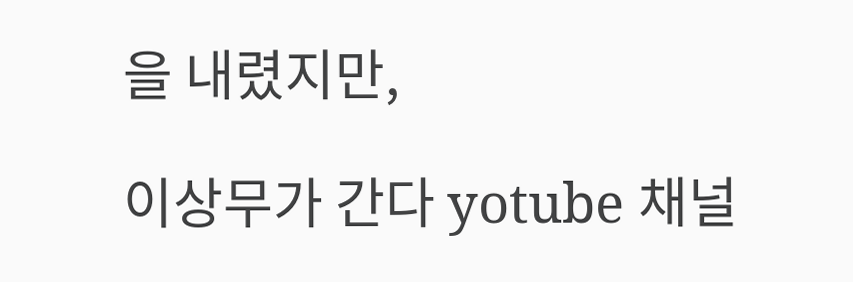을 내렸지만,

이상무가 간다 yotube 채널